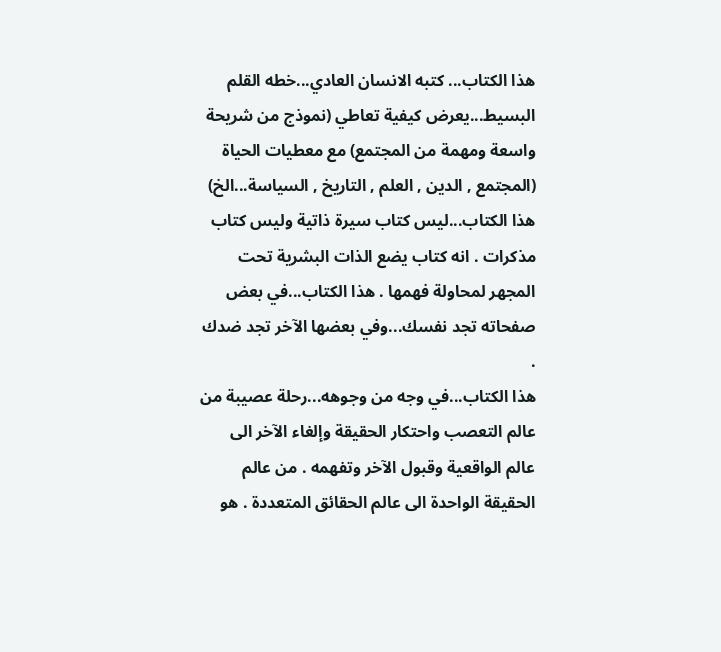هذا الكتاب... كتبه الانسان العادي...خطه القلم البسيط...يعرض كيفية تعاطي (نموذج من شريحة واسعة ومهمة من المجتمع) مع معطيات الحياة (المجتمع , الدين , العلم , التاريخ , السياسة...الخ)
هذا الكتاب...ليس كتاب سيرة ذاتية وليس كتاب مذكرات . انه كتاب يضع الذات البشرية تحت المجهر لمحاولة فهمها . هذا الكتاب...في بعض صفحاته تجد نفسك...وفي بعضها الآخر تجد ضدك .
هذا الكتاب...في وجه من وجوهه...رحلة عصيبة من عالم التعصب واحتكار الحقيقة وإلغاء الآخر الى عالم الواقعية وقبول الآخر وتفهمه . من عالم الحقيقة الواحدة الى عالم الحقائق المتعددة . هو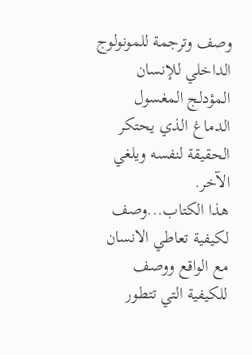وصف وترجمة للمونولوج الداخلي للإنسان المؤدلج المغسول الدماغ الذي يحتكر الحقيقة لنفسه ويلغي الآخر.
هذا الكتاب...وصف لكيفية تعاطي الانسان مع الواقع ووصف للكيفية التي تتطور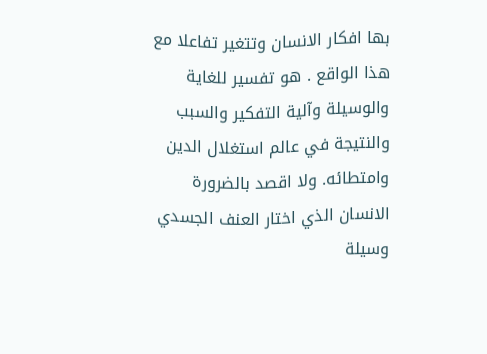بها افكار الانسان وتتغير تفاعلا مع هذا الواقع . هو تفسير للغاية والوسيلة وآلية التفكير والسبب والنتيجة في عالم استغلال الدين وامتطائه. ولا اقصد بالضرورة الانسان الذي اختار العنف الجسدي وسيلة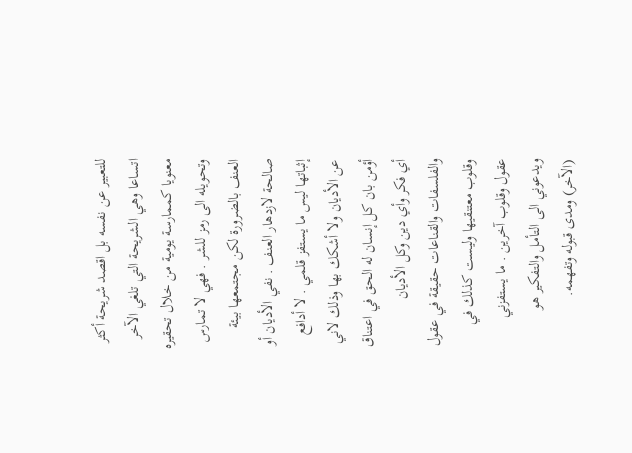للتعبير عن نفسه بل اقصد شريحة أكثر اتساعا وهي الشريحة التي تلغي الآخر معنويا كممارسة يومية من خلال تحقيره وتحويله الى رمز للشر . فهي لا تمارس العنف بالضرورة لكن مجتمعها بيئة صالحة لازدهار العنف . نفي الأديان أو إثباتها ليس ما يستفز قلمي . لا أدافع عن الأديان ولا أشكك بها وذلك لاني أؤمن بان كل إنسان له الحق في اعتناق أي فكر وأي دين وكل الأديان والفلسفات والقناعات حقيقة في عقول وقلوب معتنقيها وليست كذلك في عقول وقلوب آخرين . ما يستفزني ويدعوني الى التأمل والتفكير هو (الآخر) ومدى قبوله وتفهمه.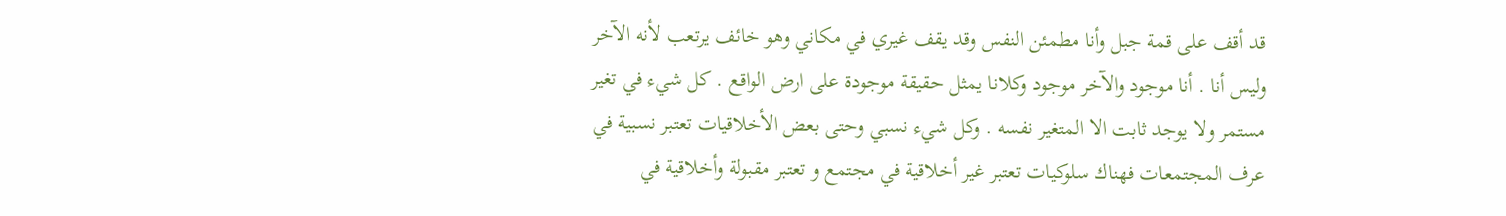قد أقف على قمة جبل وأنا مطمئن النفس وقد يقف غيري في مكاني وهو خائف يرتعب لأنه الآخر وليس أنا . أنا موجود والآخر موجود وكلانا يمثل حقيقة موجودة على ارض الواقع . كل شيء في تغير مستمر ولا يوجد ثابت الا المتغير نفسه . وكل شيء نسبي وحتى بعض الأخلاقيات تعتبر نسبية في عرف المجتمعات فهناك سلوكيات تعتبر غير أخلاقية في مجتمع و تعتبر مقبولة وأخلاقية في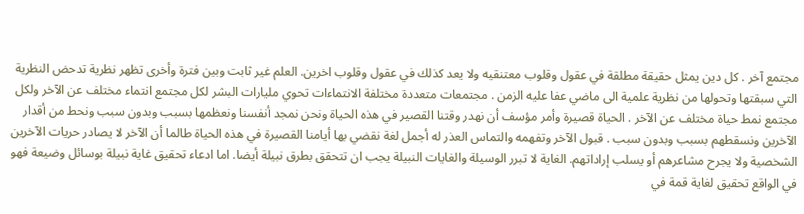مجتمع آخر . كل دين يمثل حقيقة مطلقة في عقول وقلوب معتنقيه ولا يعد كذلك في عقول وقلوب اخرين. العلم غير ثابت وبين فترة وأخرى تظهر نظرية تدحض النظرية التي سبقتها وتحولها من نظرية علمية الى ماضي عفا عليه الزمن . مجتمعات متعددة مختلفة الانتماءات تحوي مليارات البشر لكل مجتمع انتماء مختلف عن الآخر ولكل مجتمع نمط حياة مختلف عن الآخر . الحياة قصيرة وأمر مؤسف أن نهدر وقتنا القصير في هذه الحياة ونحن نمجد أنفسنا ونعظمها بسبب وبدون سبب ونحط من أقدار الآخرين ونسقطهم بسبب وبدون سبب . قبول الآخر وتفهمه والتماس العذر له أجمل لغة نقضي بها أيامنا القصيرة في هذه الحياة طالما أن الآخر لا يصادر حريات الآخرين الشخصية ولا يجرح مشاعرهم أو يسلب إراداتهم. الغاية لا تبرر الوسيلة والغايات النبيلة يجب ان تتحقق بطرق نبيلة أيضا. اما ادعاء تحقيق غاية نبيلة بوسائل وضيعة فهو في الواقع تحقيق لغاية قمة في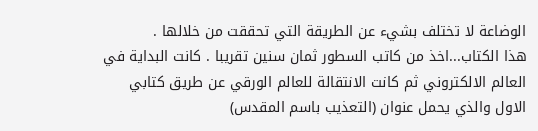الوضاعة لا تختلف بشيء عن الطريقة التي تحققت من خلالها .
هذا الكتاب...اخذ من كاتب السطور ثمان سنين تقريبا . كانت البداية في العالم الالكتروني ثم كانت الانتقالة للعالم الورقي عن طريق كتابي الاول والذي يحمل عنوان (التعذيب باسم المقدس)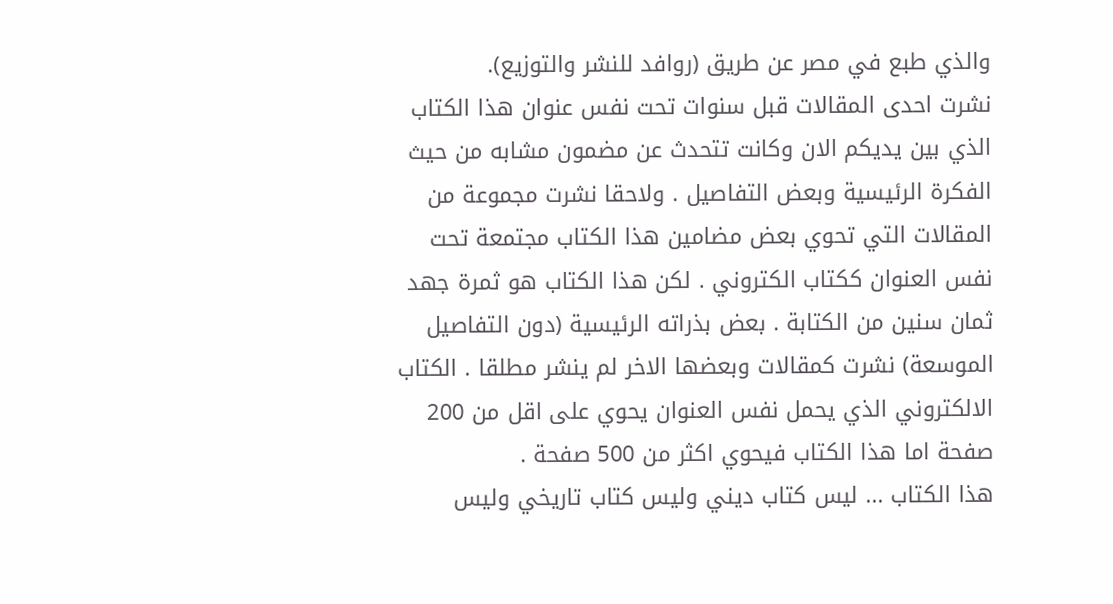والذي طبع في مصر عن طريق (روافد للنشر والتوزيع).
نشرت احدى المقالات قبل سنوات تحت نفس عنوان هذا الكتاب الذي بين يديكم الان وكانت تتحدث عن مضمون مشابه من حيث الفكرة الرئيسية وبعض التفاصيل . ولاحقا نشرت مجموعة من المقالات التي تحوي بعض مضامين هذا الكتاب مجتمعة تحت نفس العنوان ككتاب الكتروني . لكن هذا الكتاب هو ثمرة جهد ثمان سنين من الكتابة . بعض بذراته الرئيسية (دون التفاصيل الموسعة) نشرت كمقالات وبعضها الاخر لم ينشر مطلقا . الكتاب الالكتروني الذي يحمل نفس العنوان يحوي على اقل من 200 صفحة اما هذا الكتاب فيحوي اكثر من 500 صفحة .
هذا الكتاب ... ليس كتاب ديني وليس كتاب تاريخي وليس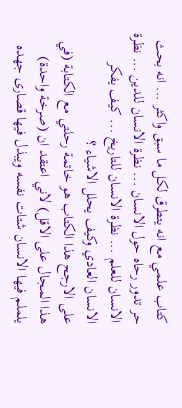كتاب علمي مع انه يتطرق لكل ما سبق واكثر ... انه بحث حر تدور رحاه حول الانسان ... نظرة الانسان للدين ... نظرة الانسان للعلم ... نظرة الانسان للتاريخ ... كيف يفكر الانسان العادي وكيف يحلل الاشياء ؟
على الارجح هذا الكتاب هو خاتمة رحلتي مع الكتابة (في هذا المجال على الاقل) لاني اعتقد ان (صرخة واحدة) يلملم فيها الانسان شتات نفسه ويبذل فيها قصارى جهده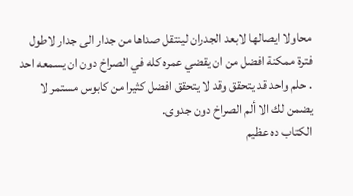محاولا ايصالها لابعد الجدران لينتقل صداها من جدار الى جدار لاطول فترة ممكنة افضل من ان يقضي عمره كله في الصراخ دون ان يسمعه احد . حلم واحد قد يتحقق وقد لا يتحقق افضل كثيرا من كابوس مستمر لا يضمن لك الا ألم الصراخ دون جدوى.
الكتاب ده عظيم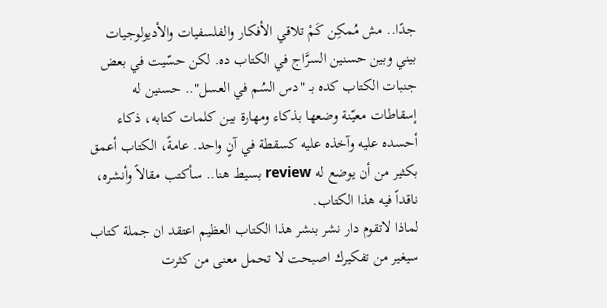جدًا.. مش مُمكِن كَمْ تلاقي الأفكار والفلسفيات والأديولوجيات بيني وبين حسنين السرَّاج في الكتاب ده. لكن حسّيت في بعض جنبات الكتاب كده بـ "دس السُم في العسل".. حسنين له إسقاطات معيّنة وضعها بذكاء ومهارة بين كلمات كتابه، ذكاء أحسده عليه وآخذه عليه كسقطة في آنٍ واحد. عامةً، الكتاب أعمق بكثير من أن يوضع له review بسيط هنا.. سأكتب مقالاً وأنشره، ناقداً فيه هذا الكتاب.
لماذا لاتقوم دار نشر بنشر هذا الكتاب العظيم اعتقد ان جملة كتاب سيغير من تفكيرك اصبحت لا تحمل معنى من كثرت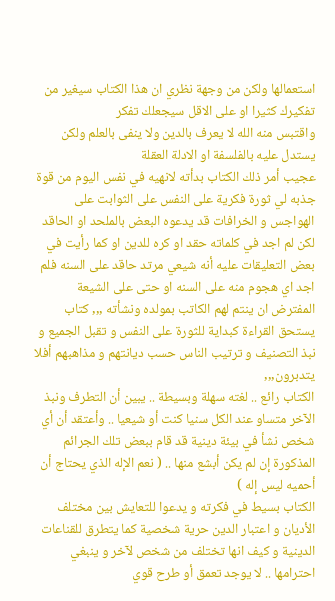استعمالها ولكن من وجهة نظري ان هذا الكتاب سيغير من تفكيرك كثيرا او على الاقل سيجعلك تفكر
واقتبس منه الله لا يعرف بالدين ولا ينفى بالعلم ولكن يستدل عليه بالفلسفة او الادلة العقلة
عجيب أمر ذلك الكتاب بدأته لانهيه في نفس اليوم من قوة جذبه لي ثورة فكرية على النفس على الثوابت على الهواجس و الخرافات قد يدعوه البعض بالملحد او الحاقد لكن لم اجد في كلماته حقد او كره للدين او كما رأيت في بعض التعليقات عليه أنه شيعي مرتد حاقد على السنه فلم اجد اي هجوم منه على السنه او حتى على الشيعة المفترض ان ينتم لهم الكاتب بمولده ونشأته ,,, كتاب يستحق القراءة كبداية للثورة على النفس و تقبل الجميع و نبذ التصنيف و ترتيب الناس حسب ديانتهم و مذاهبهم أفلا يتدبرون,,,
الكتاب رائع .. لغته سهلة وبسيطة .. يبين أن التطرف ونبذ الآخر متساو عند الكل سنيا كنت أو شيعيا .. وأعتقد أن أي شخص نشأ في بيئة دينية قد قام ببعض تلك الجرائم المذكورة إن لم يكن أبشع منها .. ( نعم الإله الذي يحتاج أن أحميه ليس إله )
الكتاب بسيط في فكرته و يدعوا للتعايش بين مختلف الأديان و اعتبار الدين حرية شخصية كما يتطرق للقناعات الدينية و كيف انها تختلف من شخص لآخر و ينبغي احترامها .. لا يوجد تعمق أو طرح قوي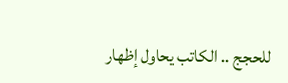للحجج .. الكاتب يحاول إظهار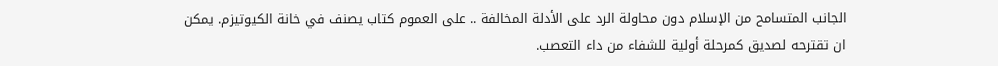الجانب المتسامح من الإسلام دون محاولة الرد على الأدلة المخالفة .. على العموم كتاب يصنف في خانة الكيوتيزم. يمكن ان تقترحه لصديق كمرحلة أولية للشفاء من داء التعصب.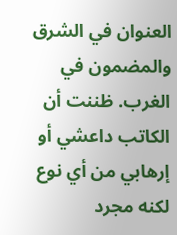العنوان في الشرق والمضمون في الغرب. ظننت أن الكاتب داعشي أو إرهابي من أي نوع لكنه مجرد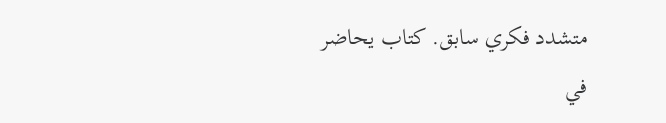متشدد فكري سابق. كتاب يحاضر في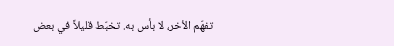تفهّم الأخر، لا بأس به. تخبّط قليلاً في بعض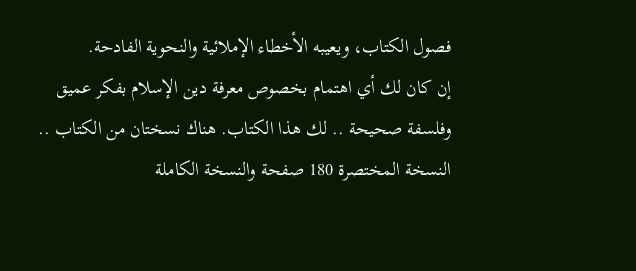فصول الكتاب، ويعيبه الأخطاء الإملائية والنحوية الفادحة.
إن كان لك أي اهتمام بخصوص معرفة دين الإسلام بفكر عميق وفلسفة صحيحة .. لك هذا الكتاب. هناك نسختان من الكتاب .. النسخة المختصرة 180 صفحة والنسخة الكاملة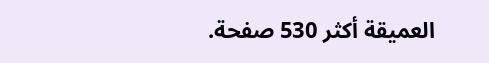العميقة أكثر 530 صفحة.